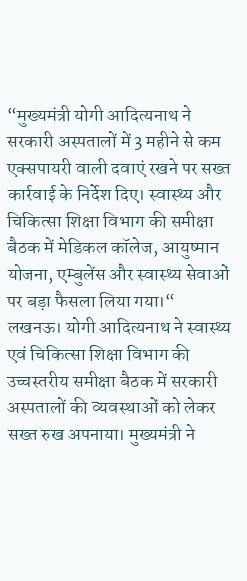“मुख्यमंत्री योगी आदित्यनाथ ने सरकारी अस्पतालों में 3 महीने से कम एक्सपायरी वाली दवाएं रखने पर सख्त कार्रवाई के निर्देश दिए। स्वास्थ्य और चिकित्सा शिक्षा विभाग की समीक्षा बैठक में मेडिकल कॉलेज, आयुष्मान योजना, एम्बुलेंस और स्वास्थ्य सेवाओं पर बड़ा फैसला लिया गया।“
लखनऊ। योगी आदित्यनाथ ने स्वास्थ्य एवं चिकित्सा शिक्षा विभाग की उच्चस्तरीय समीक्षा बैठक में सरकारी अस्पतालों की व्यवस्थाओं को लेकर सख्त रुख अपनाया। मुख्यमंत्री ने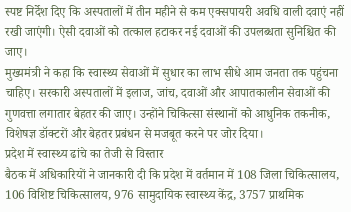स्पष्ट निर्देश दिए कि अस्पतालों में तीन महीने से कम एक्सपायरी अवधि वाली दवाएं नहीं रखी जाएंगी। ऐसी दवाओं को तत्काल हटाकर नई दवाओं की उपलब्धता सुनिश्चित की जाए।
मुख्यमंत्री ने कहा कि स्वास्थ्य सेवाओं में सुधार का लाभ सीधे आम जनता तक पहुंचना चाहिए। सरकारी अस्पतालों में इलाज, जांच, दवाओं और आपातकालीन सेवाओं की गुणवत्ता लगातार बेहतर की जाए। उन्होंने चिकित्सा संस्थानों को आधुनिक तकनीक, विशेषज्ञ डॉक्टरों और बेहतर प्रबंधन से मजबूत करने पर जोर दिया।
प्रदेश में स्वास्थ्य ढांचे का तेजी से विस्तार
बैठक में अधिकारियों ने जानकारी दी कि प्रदेश में वर्तमान में 108 जिला चिकित्सालय, 106 विशिष्ट चिकित्सालय, 976 सामुदायिक स्वास्थ्य केंद्र, 3757 प्राथमिक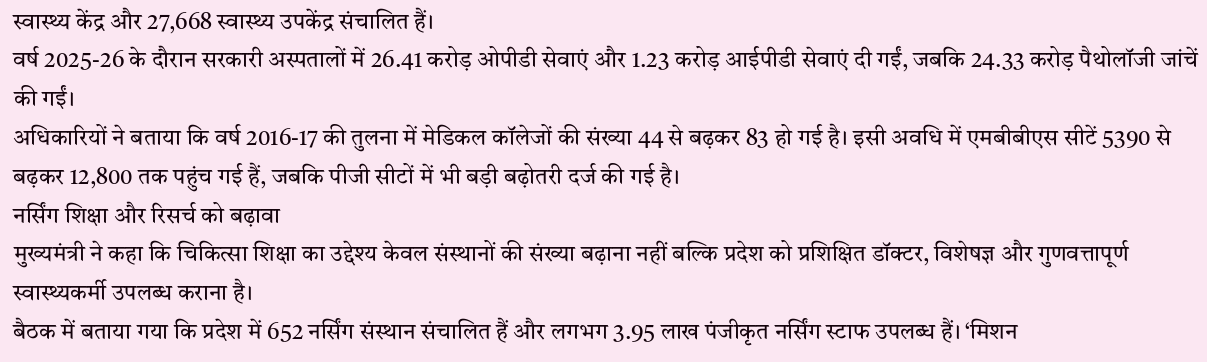स्वास्थ्य केंद्र और 27,668 स्वास्थ्य उपकेंद्र संचालित हैं।
वर्ष 2025-26 के दौरान सरकारी अस्पतालों में 26.41 करोड़ ओपीडी सेवाएं और 1.23 करोड़ आईपीडी सेवाएं दी गईं, जबकि 24.33 करोड़ पैथोलॉजी जांचें की गईं।
अधिकारियों ने बताया कि वर्ष 2016-17 की तुलना में मेडिकल कॉलेजों की संख्या 44 से बढ़कर 83 हो गई है। इसी अवधि में एमबीबीएस सीटें 5390 से बढ़कर 12,800 तक पहुंच गई हैं, जबकि पीजी सीटों में भी बड़ी बढ़ोतरी दर्ज की गई है।
नर्सिंग शिक्षा और रिसर्च को बढ़ावा
मुख्यमंत्री ने कहा कि चिकित्सा शिक्षा का उद्देश्य केवल संस्थानों की संख्या बढ़ाना नहीं बल्कि प्रदेश को प्रशिक्षित डॉक्टर, विशेषज्ञ और गुणवत्तापूर्ण स्वास्थ्यकर्मी उपलब्ध कराना है।
बैठक में बताया गया कि प्रदेश में 652 नर्सिंग संस्थान संचालित हैं और लगभग 3.95 लाख पंजीकृत नर्सिंग स्टाफ उपलब्ध हैं। ‘मिशन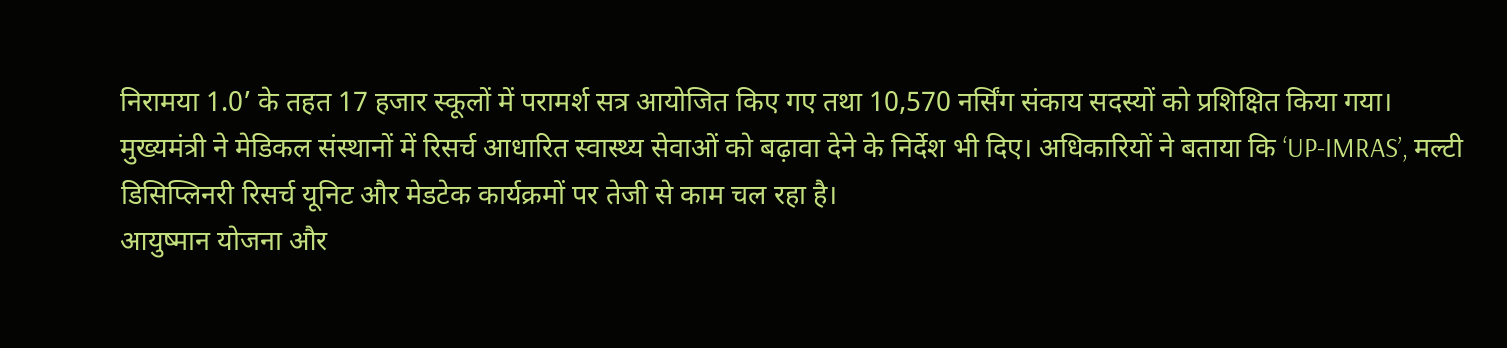निरामया 1.0’ के तहत 17 हजार स्कूलों में परामर्श सत्र आयोजित किए गए तथा 10,570 नर्सिंग संकाय सदस्यों को प्रशिक्षित किया गया।
मुख्यमंत्री ने मेडिकल संस्थानों में रिसर्च आधारित स्वास्थ्य सेवाओं को बढ़ावा देने के निर्देश भी दिए। अधिकारियों ने बताया कि ‘UP-IMRAS’, मल्टी डिसिप्लिनरी रिसर्च यूनिट और मेडटेक कार्यक्रमों पर तेजी से काम चल रहा है।
आयुष्मान योजना और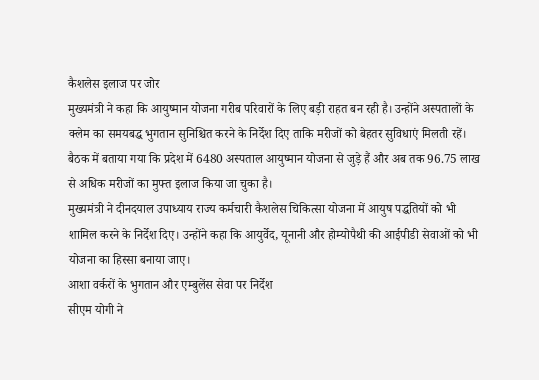कैशलेस इलाज पर जोर
मुख्यमंत्री ने कहा कि आयुष्मान योजना गरीब परिवारों के लिए बड़ी राहत बन रही है। उन्होंने अस्पतालों के क्लेम का समयबद्ध भुगतान सुनिश्चित करने के निर्देश दिए ताकि मरीजों को बेहतर सुविधाएं मिलती रहें।
बैठक में बताया गया कि प्रदेश में 6480 अस्पताल आयुष्मान योजना से जुड़े हैं और अब तक 96.75 लाख से अधिक मरीजों का मुफ्त इलाज किया जा चुका है।
मुख्यमंत्री ने दीनदयाल उपाध्याय राज्य कर्मचारी कैशलेस चिकित्सा योजना में आयुष पद्धतियों को भी शामिल करने के निर्देश दिए। उन्होंने कहा कि आयुर्वेद, यूनानी और होम्योपैथी की आईपीडी सेवाओं को भी योजना का हिस्सा बनाया जाए।
आशा वर्करों के भुगतान और एम्बुलेंस सेवा पर निर्देश
सीएम योगी ने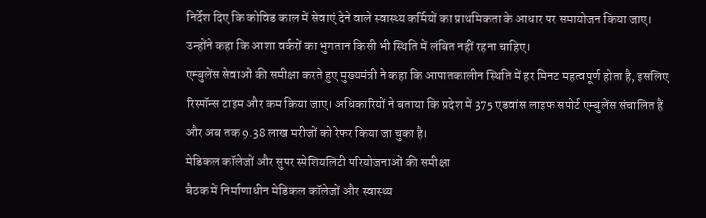निर्देश दिए कि कोविड काल में सेवाएं देने वाले स्वास्थ्य कर्मियों का प्राथमिकता के आधार पर समायोजन किया जाए। उन्होंने कहा कि आशा वर्करों का भुगतान किसी भी स्थिति में लंबित नहीं रहना चाहिए।
एम्बुलेंस सेवाओं की समीक्षा करते हुए मुख्यमंत्री ने कहा कि आपातकालीन स्थिति में हर मिनट महत्वपूर्ण होता है, इसलिए रिस्पॉन्स टाइम और कम किया जाए। अधिकारियों ने बताया कि प्रदेश में 375 एडवांस लाइफ सपोर्ट एम्बुलेंस संचालित हैं और अब तक 9.38 लाख मरीजों को रेफर किया जा चुका है।
मेडिकल कॉलेजों और सुपर स्पेशियलिटी परियोजनाओं की समीक्षा
बैठक में निर्माणाधीन मेडिकल कॉलेजों और स्वास्थ्य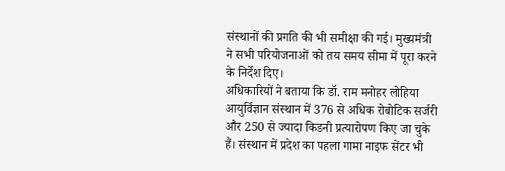संस्थानों की प्रगति की भी समीक्षा की गई। मुख्यमंत्री ने सभी परियोजनाओं को तय समय सीमा में पूरा करने के निर्देश दिए।
अधिकारियों ने बताया कि डॉ. राम मनोहर लोहिया आयुर्विज्ञान संस्थान में 376 से अधिक रोबोटिक सर्जरी और 250 से ज्यादा किडनी प्रत्यारोपण किए जा चुके हैं। संस्थान में प्रदेश का पहला गामा नाइफ सेंटर भी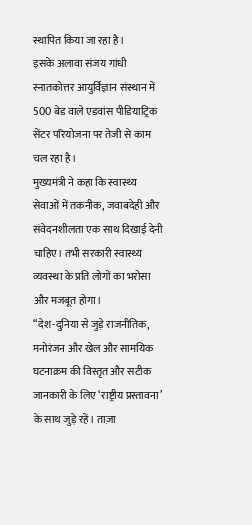स्थापित किया जा रहा है।
इसके अलावा संजय गांधी स्नातकोत्तर आयुर्विज्ञान संस्थान में 500 बेड वाले एडवांस पीडियाट्रिक सेंटर परियोजना पर तेजी से काम चल रहा है।
मुख्यमंत्री ने कहा कि स्वास्थ्य सेवाओं में तकनीक, जवाबदेही और संवेदनशीलता एक साथ दिखाई देनी चाहिए। तभी सरकारी स्वास्थ्य व्यवस्था के प्रति लोगों का भरोसा और मजबूत होगा।
“देश-दुनिया से जुड़े राजनीतिक, मनोरंजन और खेल और सामयिक घटनाक्रम की विस्तृत और सटीक जानकारी के लिए ‘राष्ट्रीय प्रस्तावना’ के साथ जुड़े रहें। ताज़ा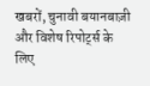खबरों, चुनावी बयानबाज़ी और विशेष रिपोर्ट्स के लिए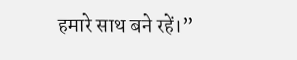हमारे साथ बने रहें।”